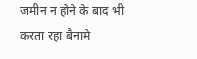जमीन न होने के बाद भी करता रहा बैनामे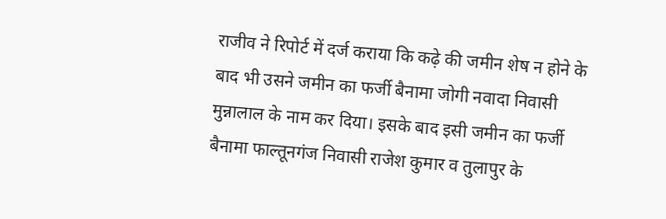राजीव ने रिपोर्ट में दर्ज कराया कि कढ़े की जमीन शेष न होने के बाद भी उसने जमीन का फर्जी बैनामा जोगी नवादा निवासी मुन्नालाल के नाम कर दिया। इसके बाद इसी जमीन का फर्जी बैनामा फाल्तूनगंज निवासी राजेश कुमार व तुलापुर के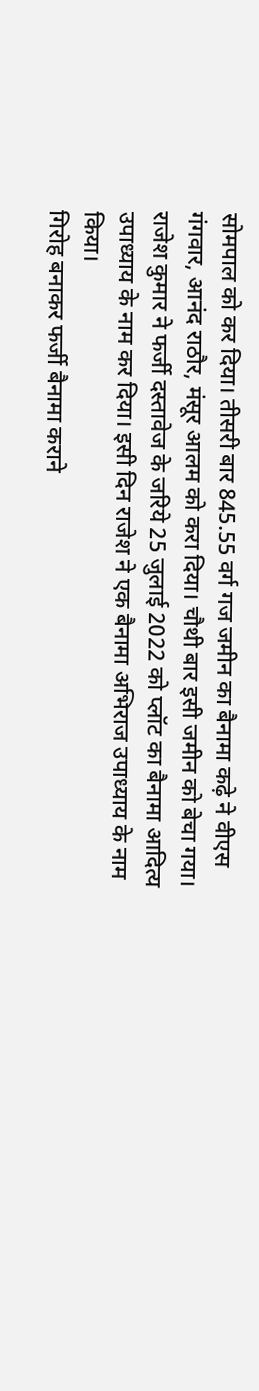सोमपाल को कर दिया। तीसरी बार 845.55 वर्ग गज जमीन का बैनामा कढ़े ने वीएस गंगवार, आनंद राठौर, मंसूर आलम को करा दिया। चौथी बार इसी जमीन को बेचा गया। राजेश कुमार ने फर्जी दस्तावेज के जरिये 25 जुलाई 2022 को प्लॉट का बैनामा आदित्य उपाध्याय के नाम कर दिया। इसी दिन राजेश ने एक बैनामा अभिराज उपाध्याय के नाम किया।
गिरोह बनाकर फर्जी बैनामा कराने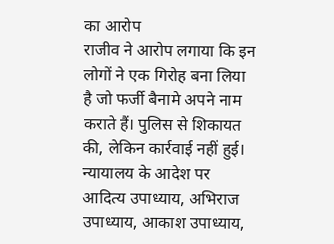का आरोप
राजीव ने आरोप लगाया कि इन लोगों ने एक गिरोह बना लिया है जो फर्जी बैनामे अपने नाम कराते हैं। पुलिस से शिकायत की, लेकिन कार्रवाई नहीं हुई। न्यायालय के आदेश पर आदित्य उपाध्याय, अभिराज उपाध्याय, आकाश उपाध्याय,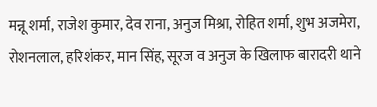मन्नू शर्मा, राजेश कुमार, देव राना, अनुज मिश्रा, रोहित शर्मा, शुभ अजमेरा, रोशनलाल, हरिशंकर, मान सिंह, सूरज व अनुज के खिलाफ बारादरी थाने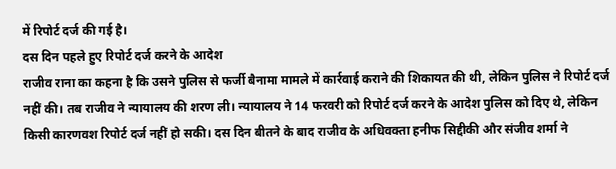में रिपोर्ट दर्ज की गई है।
दस दिन पहले हुए रिपोर्ट दर्ज करने के आदेश
राजीव राना का कहना है कि उसने पुलिस से फर्जी बैनामा मामले में कार्रवाई कराने की शिकायत की थी, लेकिन पुलिस ने रिपोर्ट दर्ज नहीं की। तब राजीव ने न्यायालय की शरण ली। न्यायालय ने 14 फरवरी को रिपोर्ट दर्ज करने के आदेश पुलिस को दिए थे, लेकिन किसी कारणवश रिपोर्ट दर्ज नहीं हो सकी। दस दिन बीतने के बाद राजीव के अधिवक्ता हनीफ सिद्दीकी और संजीव शर्मा ने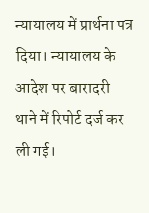न्यायालय में प्रार्थना पत्र दिया। न्यायालय के आदेश पर बारादरी थाने में रिपोर्ट दर्ज कर ली गई।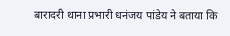बारादरी थाना प्रभारी धनंजय पांडेय ने बताया कि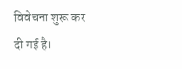विवेचना शुरू कर दी गई है।